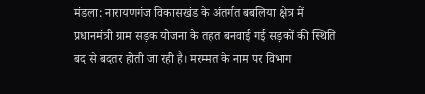मंडला: नारायणगंज विकासखंड के अंतर्गत बबलिया क्षेत्र में प्रधानमंत्री ग्राम सड़क योजना के तहत बनवाई गई सड़कों की स्थिति बद से बदतर होती जा रही है। मरम्मत के नाम पर विभाग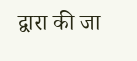द्वारा की जा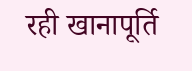रही खानापूर्ति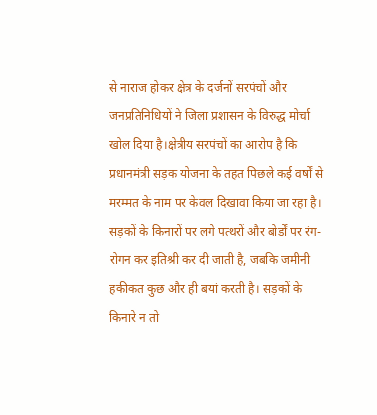से नाराज होकर क्षेत्र के दर्जनों सरपंचों और जनप्रतिनिधियों ने जिला प्रशासन के विरुद्ध मोर्चा खोल दिया है।क्षेत्रीय सरपंचों का आरोप है कि प्रधानमंत्री सड़क योजना के तहत पिछले कई वर्षों से मरम्मत के नाम पर केवल दिखावा किया जा रहा है। सड़कों के किनारों पर लगे पत्थरों और बोर्डों पर रंग-रोगन कर इतिश्री कर दी जाती है, जबकि जमीनी हकीकत कुछ और ही बयां करती है। सड़कों के किनारे न तो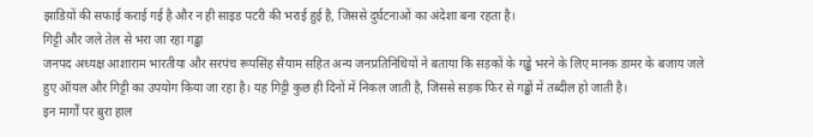झाडिय़ों की सफाई कराई गई है और न ही साइड पटरी की भराई हुई है, जिससे दुर्घटनाओं का अंदेशा बना रहता है।
गिट्टी और जले तेल से भरा जा रहा गड्ढा
जनपद अध्यक्ष आशाराम भारतीया और सरपंच रूपसिंह सैयाम सहित अन्य जनप्रतिनिधियों ने बताया कि सड़कों के गड्ढे भरने के लिए मानक डामर के बजाय जले हुए ऑयल और गिट्टी का उपयोग किया जा रहा है। यह गिट्टी कुछ ही दिनों में निकल जाती है, जिससे सड़क फिर से गड्ढों में तब्दील हो जाती है।
इन मार्गों पर बुरा हाल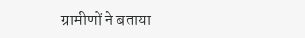ग्रामीणों ने बताया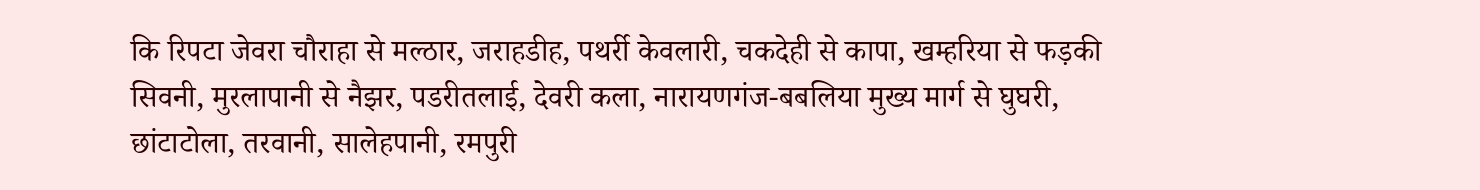कि रिपटा जेवरा चौराहा से मल्ठार, जराहडीह, पथर्री केवलारी, चकदेही से कापा, खम्हरिया से फड़की सिवनी, मुरलापानी से नैझर, पडरीतलाई, देवरी कला, नारायणगंज-बबलिया मुख्य मार्ग से घुघरी, छांटाटोला, तरवानी, सालेहपानी, रमपुरी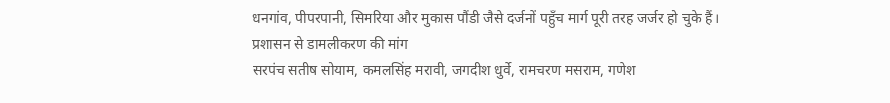धनगांव, पीपरपानी, सिमरिया और मुकास पौंडी जैसे दर्जनों पहुँच मार्ग पूरी तरह जर्जर हो चुके हैं।
प्रशासन से डामलीकरण की मांग
सरपंच सतीष सोयाम, कमलसिंह मरावी, जगदीश धुर्वे, रामचरण मसराम, गणेश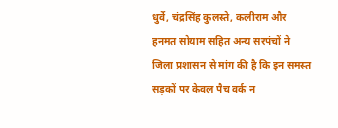धुर्वे, चंद्रसिंह कुलस्ते, कलीराम और हनमत सोयाम सहित अन्य सरपंचों ने जिला प्रशासन से मांग की है कि इन समस्त सड़कों पर केवल पैच वर्क न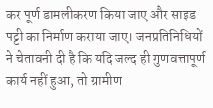कर पूर्ण डामलीकरण किया जाए और साइड पट्टी का निर्माण कराया जाए। जनप्रतिनिधियों ने चेतावनी दी है कि यदि जल्द ही गुणवत्तापूर्ण कार्य नहीं हुआ, तो ग्रामीण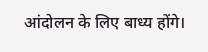आंदोलन के लिए बाध्य होंगे।